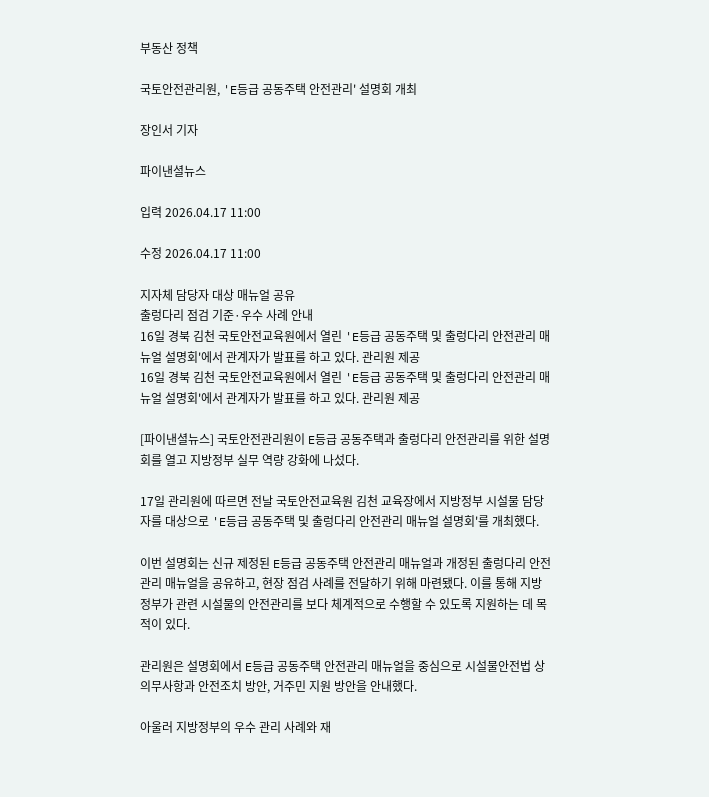부동산 정책

국토안전관리원, 'E등급 공동주택 안전관리' 설명회 개최

장인서 기자

파이낸셜뉴스

입력 2026.04.17 11:00

수정 2026.04.17 11:00

지자체 담당자 대상 매뉴얼 공유
출렁다리 점검 기준·우수 사례 안내
16일 경북 김천 국토안전교육원에서 열린 'E등급 공동주택 및 출렁다리 안전관리 매뉴얼 설명회'에서 관계자가 발표를 하고 있다. 관리원 제공
16일 경북 김천 국토안전교육원에서 열린 'E등급 공동주택 및 출렁다리 안전관리 매뉴얼 설명회'에서 관계자가 발표를 하고 있다. 관리원 제공

[파이낸셜뉴스] 국토안전관리원이 E등급 공동주택과 출렁다리 안전관리를 위한 설명회를 열고 지방정부 실무 역량 강화에 나섰다.

17일 관리원에 따르면 전날 국토안전교육원 김천 교육장에서 지방정부 시설물 담당자를 대상으로 'E등급 공동주택 및 출렁다리 안전관리 매뉴얼 설명회'를 개최했다.

이번 설명회는 신규 제정된 E등급 공동주택 안전관리 매뉴얼과 개정된 출렁다리 안전관리 매뉴얼을 공유하고, 현장 점검 사례를 전달하기 위해 마련됐다. 이를 통해 지방정부가 관련 시설물의 안전관리를 보다 체계적으로 수행할 수 있도록 지원하는 데 목적이 있다.

관리원은 설명회에서 E등급 공동주택 안전관리 매뉴얼을 중심으로 시설물안전법 상 의무사항과 안전조치 방안, 거주민 지원 방안을 안내했다.

아울러 지방정부의 우수 관리 사례와 재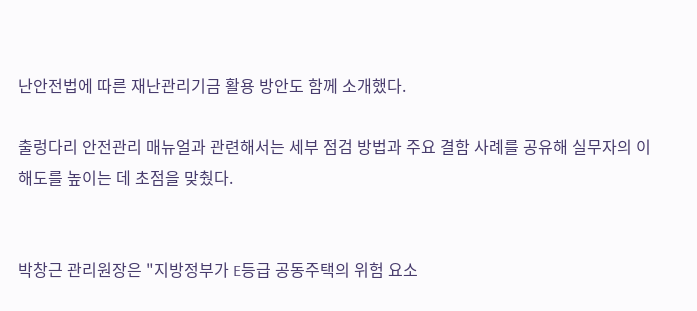난안전법에 따른 재난관리기금 활용 방안도 함께 소개했다.

출렁다리 안전관리 매뉴얼과 관련해서는 세부 점검 방법과 주요 결함 사례를 공유해 실무자의 이해도를 높이는 데 초점을 맞췄다.


박창근 관리원장은 "지방정부가 E등급 공동주택의 위험 요소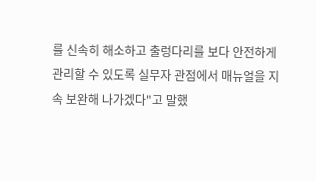를 신속히 해소하고 출렁다리를 보다 안전하게 관리할 수 있도록 실무자 관점에서 매뉴얼을 지속 보완해 나가겠다"고 말했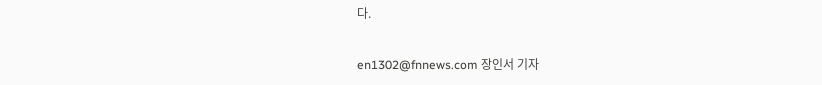다.

en1302@fnnews.com 장인서 기자